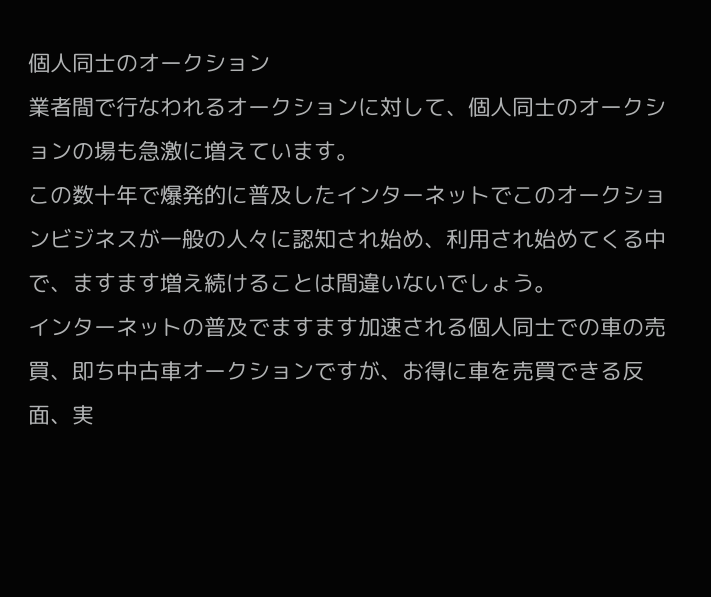個人同士のオークション
業者間で行なわれるオークションに対して、個人同士のオークションの場も急激に増えています。
この数十年で爆発的に普及したインターネットでこのオークションビジネスが一般の人々に認知され始め、利用され始めてくる中で、ますます増え続けることは間違いないでしょう。
インターネットの普及でますます加速される個人同士での車の売買、即ち中古車オークションですが、お得に車を売買できる反面、実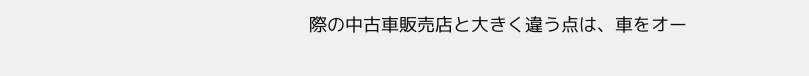際の中古車販売店と大きく違う点は、車をオー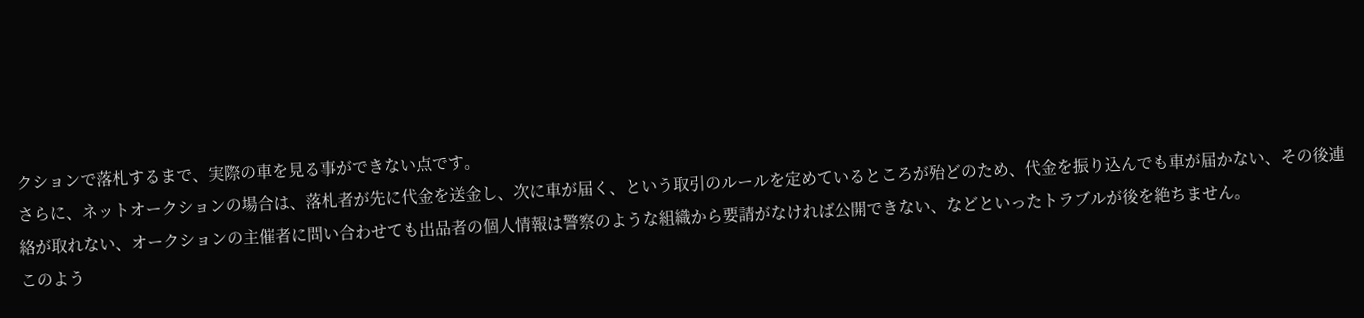クションで落札するまで、実際の車を見る事ができない点です。
さらに、ネットオークションの場合は、落札者が先に代金を送金し、次に車が届く、という取引のルールを定めているところが殆どのため、代金を振り込んでも車が届かない、その後連絡が取れない、オークションの主催者に問い合わせても出品者の個人情報は警察のような組織から要請がなければ公開できない、などといったトラブルが後を絶ちません。
このよう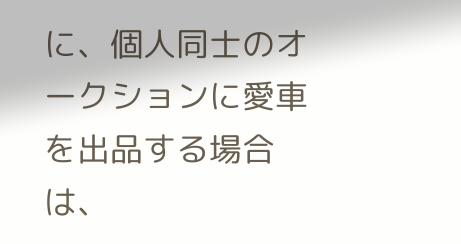に、個人同士のオークションに愛車を出品する場合は、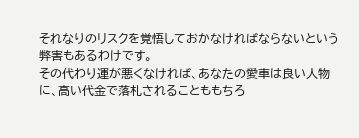それなりのリスクを覚悟しておかなければならないという弊害もあるわけです。
その代わり運が悪くなければ、あなたの愛車は良い人物に、高い代金で落札されることももちろ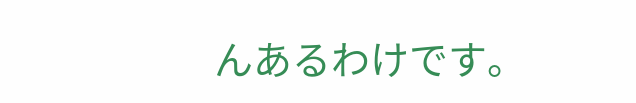んあるわけです。